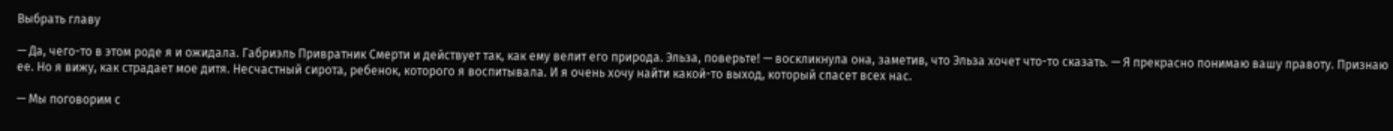Выбрать главу

— Да, чего-то в этом роде я и ожидала. Габриэль Привратник Смерти и действует так, как ему велит его природа. Эльза, поверьте! — воскликнула она, заметив, что Эльза хочет что-то сказать. — Я прекрасно понимаю вашу правоту. Признаю ее. Но я вижу, как страдает мое дитя. Несчастный сирота, ребенок, которого я воспитывала. И я очень хочу найти какой-то выход, который спасет всех нас.

— Мы поговорим с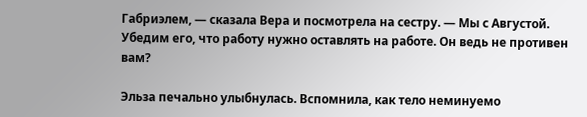Габриэлем, — сказала Вера и посмотрела на сестру. — Мы с Августой. Убедим его, что работу нужно оставлять на работе. Он ведь не противен вам?

Эльза печально улыбнулась. Вспомнила, как тело неминуемо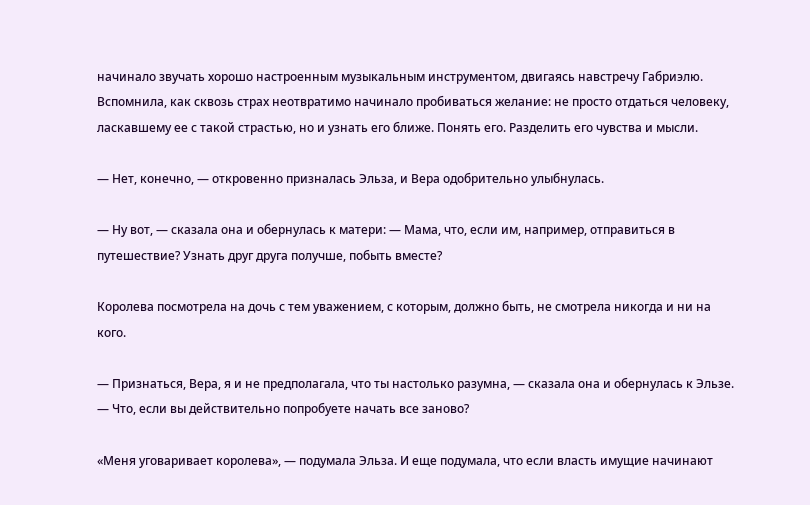начинало звучать хорошо настроенным музыкальным инструментом, двигаясь навстречу Габриэлю. Вспомнила, как сквозь страх неотвратимо начинало пробиваться желание: не просто отдаться человеку, ласкавшему ее с такой страстью, но и узнать его ближе. Понять его. Разделить его чувства и мысли.

— Нет, конечно, — откровенно призналась Эльза, и Вера одобрительно улыбнулась.

— Ну вот, — сказала она и обернулась к матери: — Мама, что, если им, например, отправиться в путешествие? Узнать друг друга получше, побыть вместе?

Королева посмотрела на дочь с тем уважением, с которым, должно быть, не смотрела никогда и ни на кого.

— Признаться, Вера, я и не предполагала, что ты настолько разумна, — сказала она и обернулась к Эльзе. — Что, если вы действительно попробуете начать все заново?

«Меня уговаривает королева», — подумала Эльза. И еще подумала, что если власть имущие начинают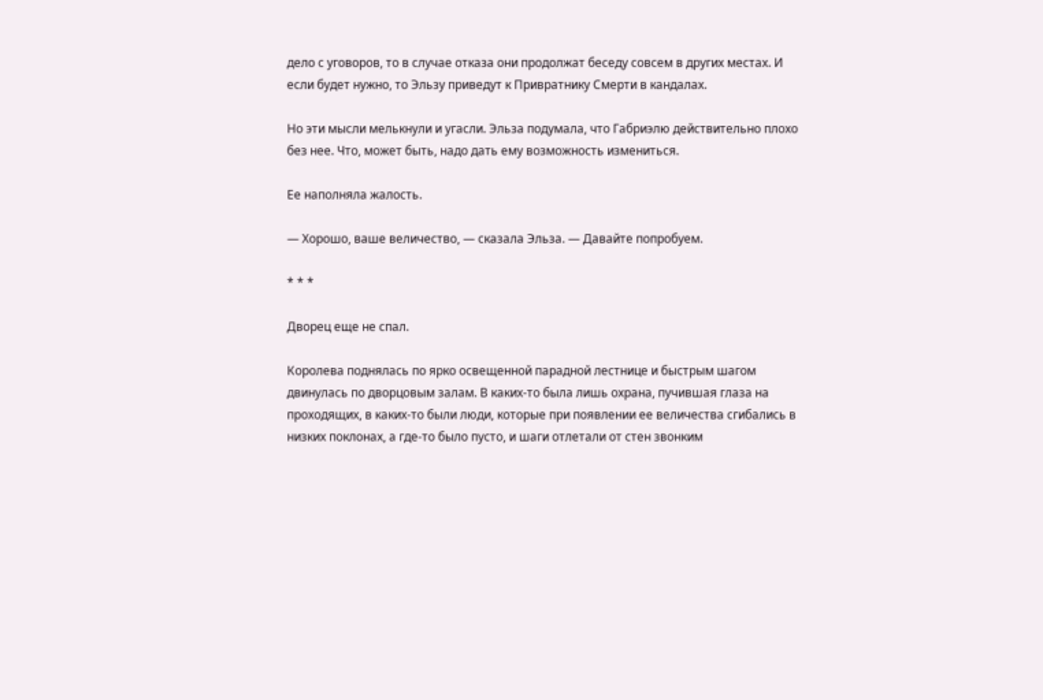дело с уговоров, то в случае отказа они продолжат беседу совсем в других местах. И если будет нужно, то Эльзу приведут к Привратнику Смерти в кандалах.

Но эти мысли мелькнули и угасли. Эльза подумала, что Габриэлю действительно плохо без нее. Что, может быть, надо дать ему возможность измениться.

Ее наполняла жалость.

— Хорошо, ваше величество, — сказала Эльза. — Давайте попробуем.

* * *

Дворец еще не спал.

Королева поднялась по ярко освещенной парадной лестнице и быстрым шагом двинулась по дворцовым залам. В каких-то была лишь охрана, пучившая глаза на проходящих, в каких-то были люди, которые при появлении ее величества сгибались в низких поклонах, а где-то было пусто, и шаги отлетали от стен звонким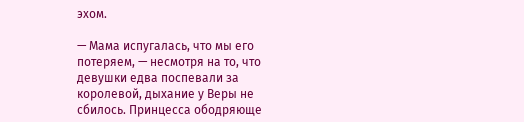эхом.

— Мама испугалась, что мы его потеряем, — несмотря на то, что девушки едва поспевали за королевой, дыхание у Веры не сбилось. Принцесса ободряюще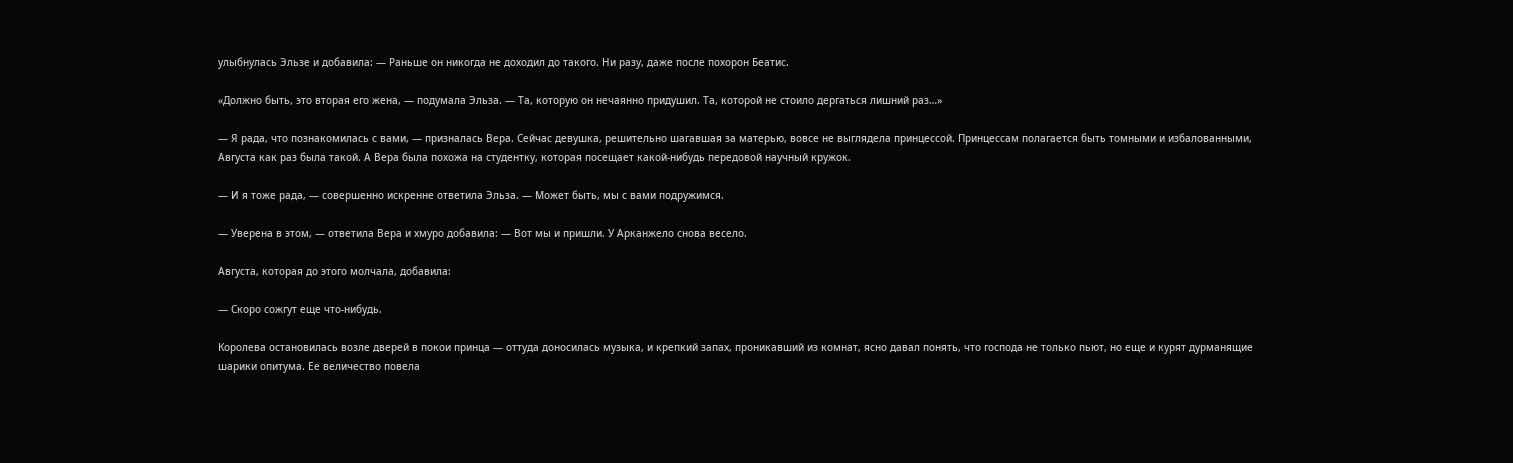улыбнулась Эльзе и добавила: — Раньше он никогда не доходил до такого. Ни разу, даже после похорон Беатис.

«Должно быть, это вторая его жена, — подумала Эльза. — Та, которую он нечаянно придушил. Та, которой не стоило дергаться лишний раз…»

— Я рада, что познакомилась с вами, — призналась Вера. Сейчас девушка, решительно шагавшая за матерью, вовсе не выглядела принцессой. Принцессам полагается быть томными и избалованными, Августа как раз была такой. А Вера была похожа на студентку, которая посещает какой-нибудь передовой научный кружок.

— И я тоже рада, — совершенно искренне ответила Эльза. — Может быть, мы с вами подружимся.

— Уверена в этом, — ответила Вера и хмуро добавила: — Вот мы и пришли. У Арканжело снова весело.

Августа, которая до этого молчала, добавила:

— Скоро сожгут еще что-нибудь.

Королева остановилась возле дверей в покои принца — оттуда доносилась музыка, и крепкий запах, проникавший из комнат, ясно давал понять, что господа не только пьют, но еще и курят дурманящие шарики опитума. Ее величество повела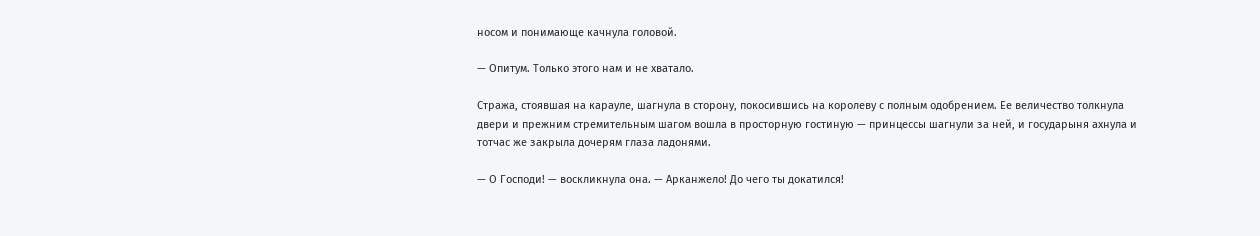носом и понимающе качнула головой.

— Опитум. Только этого нам и не хватало.

Стража, стоявшая на карауле, шагнула в сторону, покосившись на королеву с полным одобрением. Ее величество толкнула двери и прежним стремительным шагом вошла в просторную гостиную — принцессы шагнули за ней, и государыня ахнула и тотчас же закрыла дочерям глаза ладонями.

— О Господи! — воскликнула она. — Арканжело! До чего ты докатился!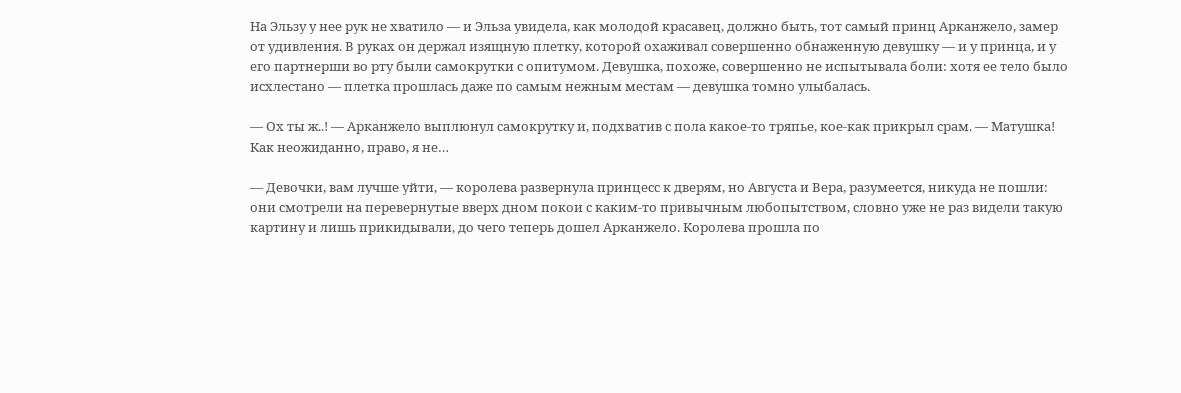На Эльзу у нее рук не хватило — и Эльза увидела, как молодой красавец, должно быть, тот самый принц Арканжело, замер от удивления. В руках он держал изящную плетку, которой охаживал совершенно обнаженную девушку — и у принца, и у его партнерши во рту были самокрутки с опитумом. Девушка, похоже, совершенно не испытывала боли: хотя ее тело было исхлестано — плетка прошлась даже по самым нежным местам — девушка томно улыбалась.

— Ох ты ж..! — Арканжело выплюнул самокрутку и, подхватив с пола какое-то тряпье, кое-как прикрыл срам. — Матушка! Как неожиданно, право, я не…

— Девочки, вам лучше уйти, — королева развернула принцесс к дверям, но Августа и Вера, разумеется, никуда не пошли: они смотрели на перевернутые вверх дном покои с каким-то привычным любопытством, словно уже не раз видели такую картину и лишь прикидывали, до чего теперь дошел Арканжело. Королева прошла по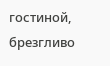гостиной, брезгливо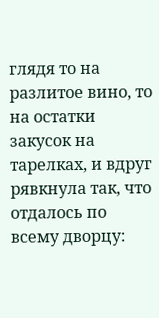глядя то на разлитое вино, то на остатки закусок на тарелках, и вдруг рявкнула так, что отдалось по всему дворцу: